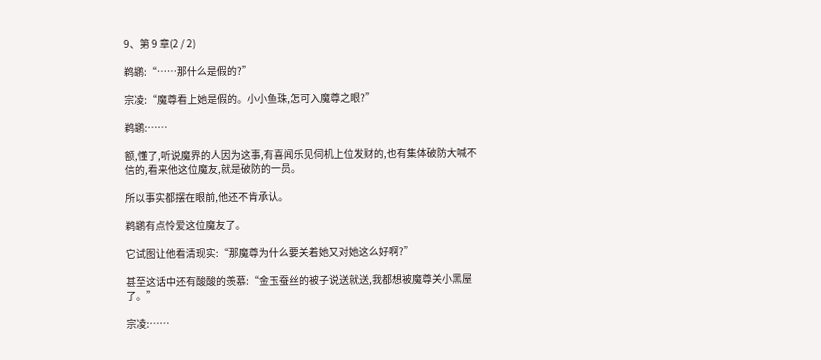9、第 9 章(2 / 2)

鹈鹕:“……那什么是假的?”

宗凌:“魔尊看上她是假的。小小鱼珠,怎可入魔尊之眼?”

鹈鹕:……

额,懂了,听说魔界的人因为这事,有喜闻乐见伺机上位发财的,也有集体破防大喊不信的,看来他这位魔友,就是破防的一员。

所以事实都摆在眼前,他还不肯承认。

鹈鹕有点怜爱这位魔友了。

它试图让他看清现实:“那魔尊为什么要关着她又对她这么好啊?”

甚至这话中还有酸酸的羡慕:“金玉蚕丝的被子说送就送,我都想被魔尊关小黑屋了。”

宗凌:……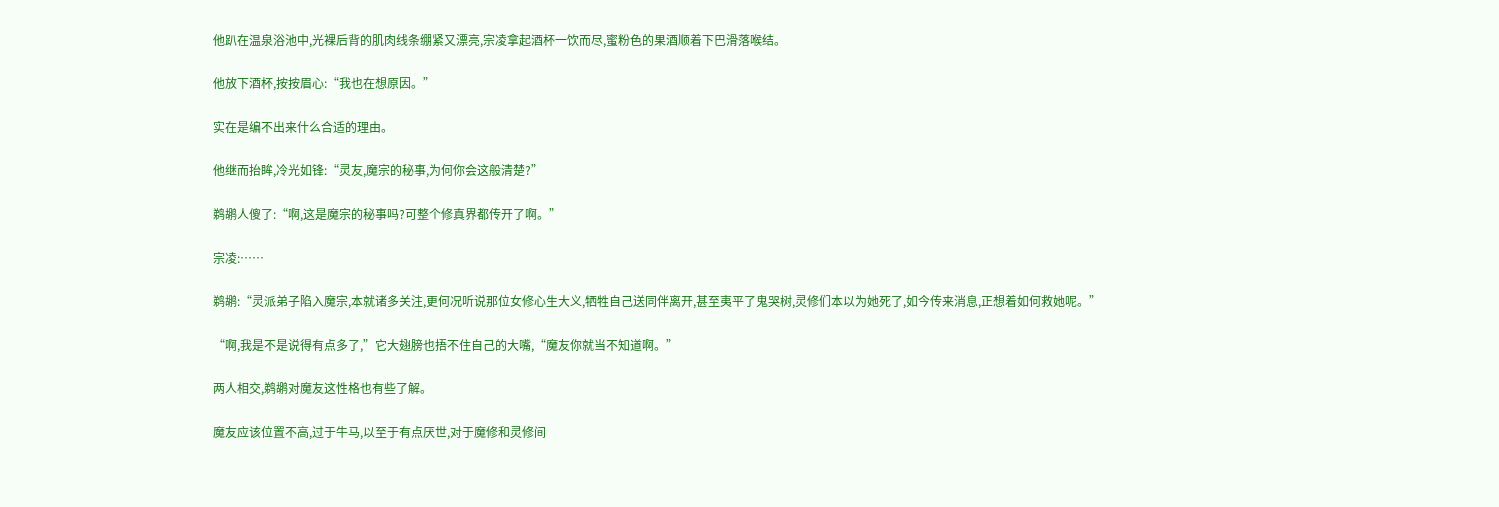他趴在温泉浴池中,光裸后背的肌肉线条绷紧又漂亮,宗凌拿起酒杯一饮而尽,蜜粉色的果酒顺着下巴滑落喉结。

他放下酒杯,按按眉心:“我也在想原因。”

实在是编不出来什么合适的理由。

他继而抬眸,冷光如锋:“灵友,魔宗的秘事,为何你会这般清楚?”

鹈鹕人傻了:“啊,这是魔宗的秘事吗?可整个修真界都传开了啊。”

宗凌:……

鹈鹕:“灵派弟子陷入魔宗,本就诸多关注,更何况听说那位女修心生大义,牺牲自己送同伴离开,甚至夷平了鬼哭树,灵修们本以为她死了,如今传来消息,正想着如何救她呢。”

“啊,我是不是说得有点多了,”它大翅膀也捂不住自己的大嘴,“魔友你就当不知道啊。”

两人相交,鹈鹕对魔友这性格也有些了解。

魔友应该位置不高,过于牛马,以至于有点厌世,对于魔修和灵修间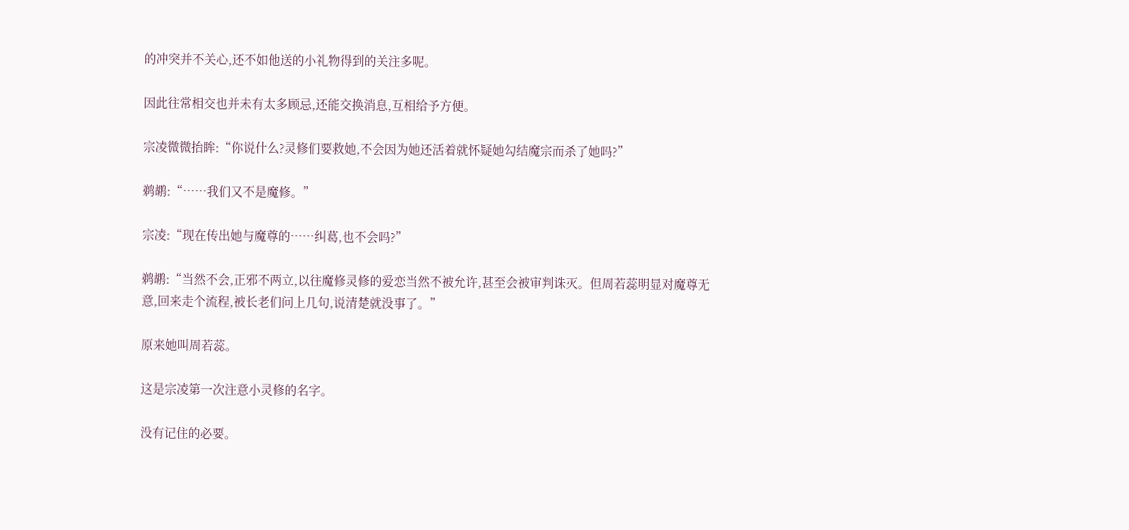的冲突并不关心,还不如他送的小礼物得到的关注多呢。

因此往常相交也并未有太多顾忌,还能交换消息,互相给予方便。

宗凌微微抬眸:“你说什么?灵修们要救她,不会因为她还活着就怀疑她勾结魔宗而杀了她吗?”

鹈鹕:“……我们又不是魔修。”

宗凌:“现在传出她与魔尊的……纠葛,也不会吗?”

鹈鹕:“当然不会,正邪不两立,以往魔修灵修的爱恋当然不被允许,甚至会被审判诛灭。但周若蕊明显对魔尊无意,回来走个流程,被长老们问上几句,说清楚就没事了。”

原来她叫周若蕊。

这是宗凌第一次注意小灵修的名字。

没有记住的必要。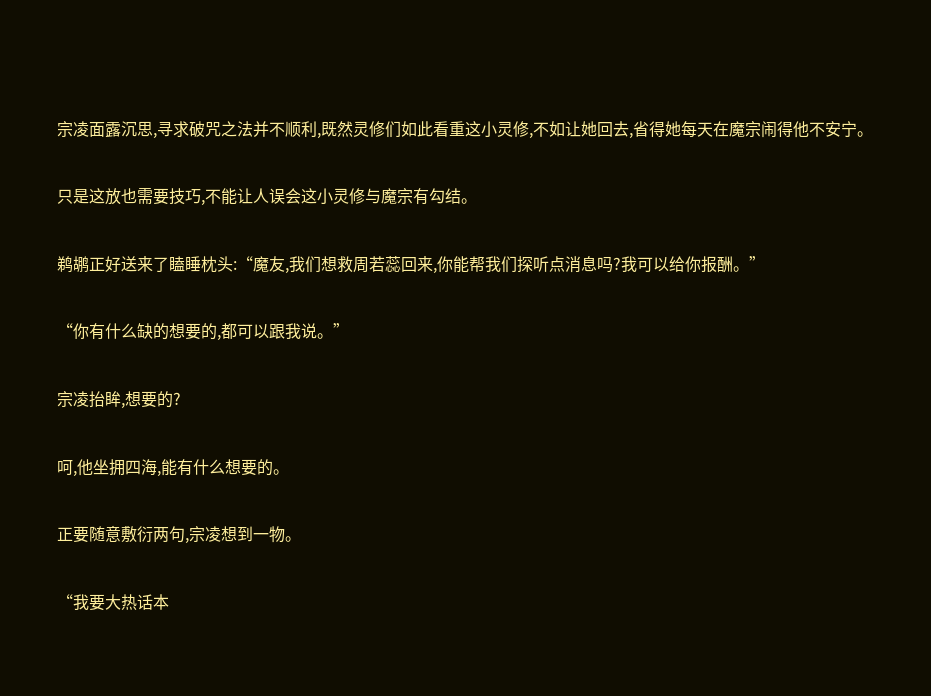宗凌面露沉思,寻求破咒之法并不顺利,既然灵修们如此看重这小灵修,不如让她回去,省得她每天在魔宗闹得他不安宁。

只是这放也需要技巧,不能让人误会这小灵修与魔宗有勾结。

鹈鹕正好送来了瞌睡枕头:“魔友,我们想救周若蕊回来,你能帮我们探听点消息吗?我可以给你报酬。”

“你有什么缺的想要的,都可以跟我说。”

宗凌抬眸,想要的?

呵,他坐拥四海,能有什么想要的。

正要随意敷衍两句,宗凌想到一物。

“我要大热话本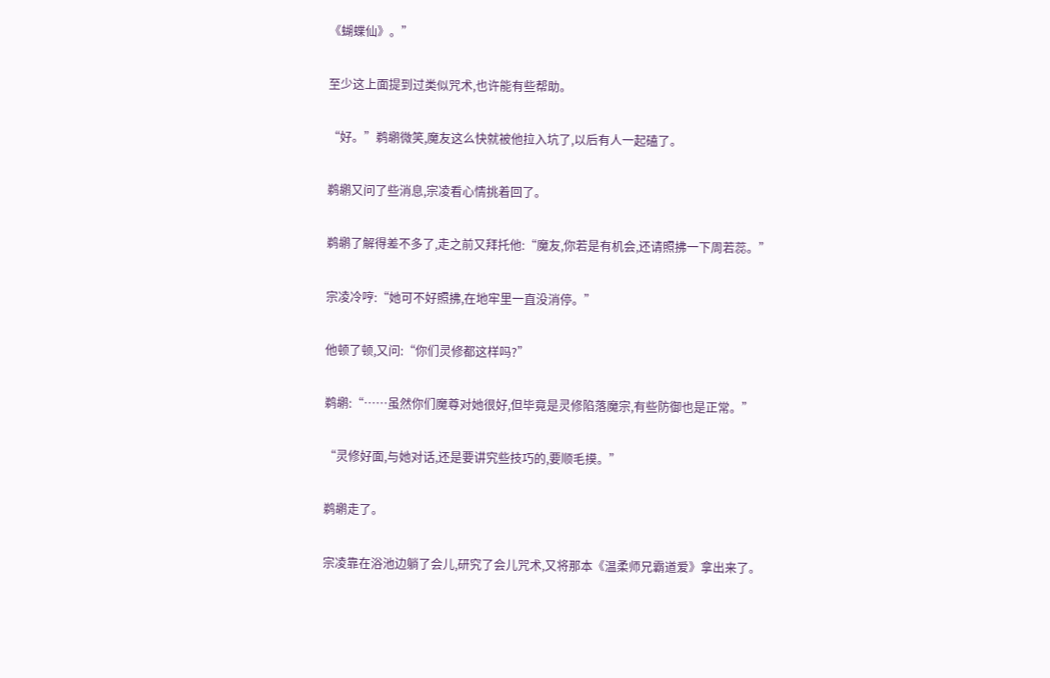《蝴蝶仙》。”

至少这上面提到过类似咒术,也许能有些帮助。

“好。”鹈鹕微笑,魔友这么快就被他拉入坑了,以后有人一起磕了。

鹈鹕又问了些消息,宗凌看心情挑着回了。

鹈鹕了解得差不多了,走之前又拜托他:“魔友,你若是有机会,还请照拂一下周若蕊。”

宗凌冷哼:“她可不好照拂,在地牢里一直没消停。”

他顿了顿,又问:“你们灵修都这样吗?”

鹈鹕:“……虽然你们魔尊对她很好,但毕竟是灵修陷落魔宗,有些防御也是正常。”

“灵修好面,与她对话,还是要讲究些技巧的,要顺毛摸。”

鹈鹕走了。

宗凌靠在浴池边躺了会儿,研究了会儿咒术,又将那本《温柔师兄霸道爱》拿出来了。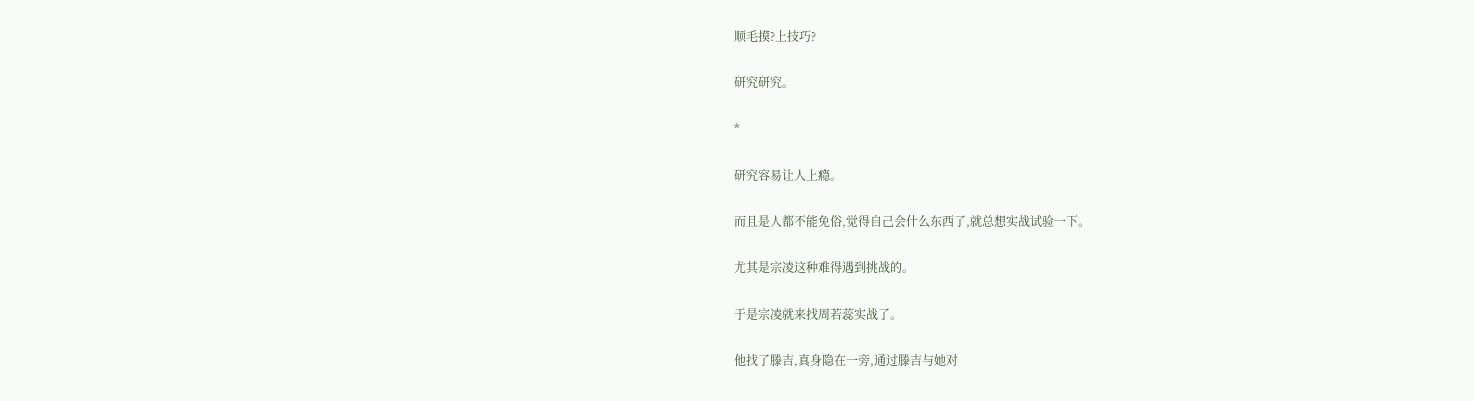顺毛摸?上技巧?

研究研究。

*

研究容易让人上瘾。

而且是人都不能免俗,觉得自己会什么东西了,就总想实战试验一下。

尤其是宗凌这种难得遇到挑战的。

于是宗凌就来找周若蕊实战了。

他找了滕吉,真身隐在一旁,通过滕吉与她对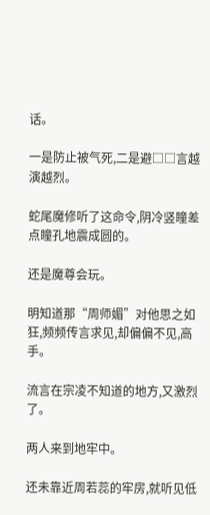话。

一是防止被气死,二是避□□言越演越烈。

蛇尾魔修听了这命令,阴冷竖瞳差点瞳孔地震成圆的。

还是魔尊会玩。

明知道那“周师媚”对他思之如狂,频频传言求见,却偏偏不见,高手。

流言在宗凌不知道的地方,又激烈了。

两人来到地牢中。

还未靠近周若蕊的牢房,就听见低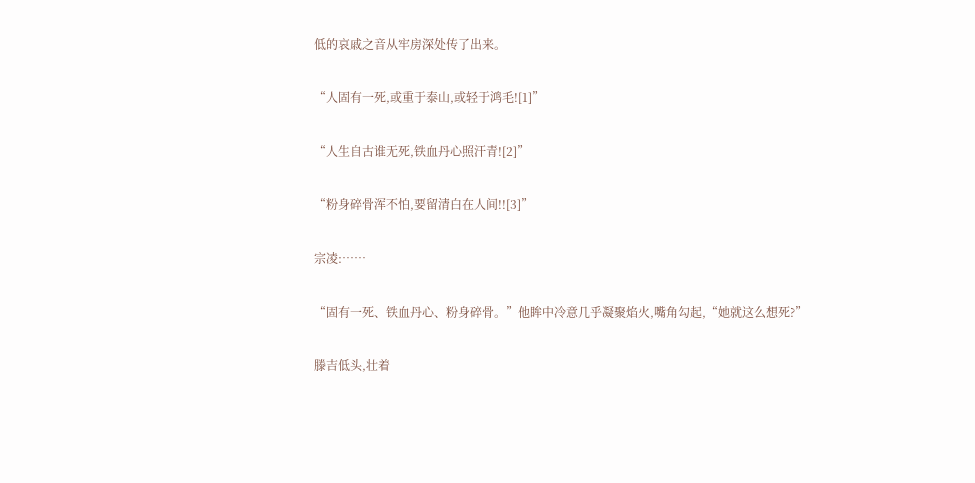低的哀戚之音从牢房深处传了出来。

“人固有一死,或重于泰山,或轻于鸿毛![1]”

“人生自古谁无死,铁血丹心照汗青![2]”

“粉身碎骨浑不怕,要留清白在人间!![3]”

宗凌:……

“固有一死、铁血丹心、粉身碎骨。”他眸中冷意几乎凝聚焰火,嘴角勾起,“她就这么想死?”

滕吉低头,壮着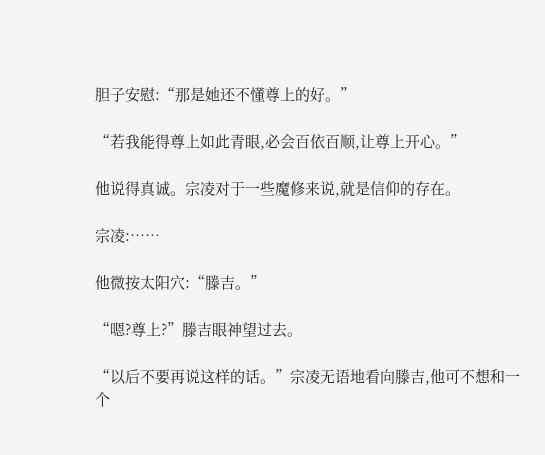胆子安慰:“那是她还不懂尊上的好。”

“若我能得尊上如此青眼,必会百依百顺,让尊上开心。”

他说得真诚。宗凌对于一些魔修来说,就是信仰的存在。

宗凌:……

他微按太阳穴:“滕吉。”

“嗯?尊上?”滕吉眼神望过去。

“以后不要再说这样的话。”宗凌无语地看向滕吉,他可不想和一个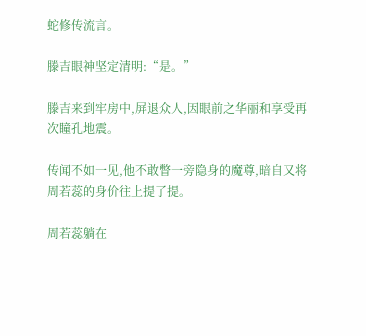蛇修传流言。

滕吉眼神坚定清明:“是。”

滕吉来到牢房中,屏退众人,因眼前之华丽和享受再次瞳孔地震。

传闻不如一见,他不敢瞥一旁隐身的魔尊,暗自又将周若蕊的身价往上提了提。

周若蕊躺在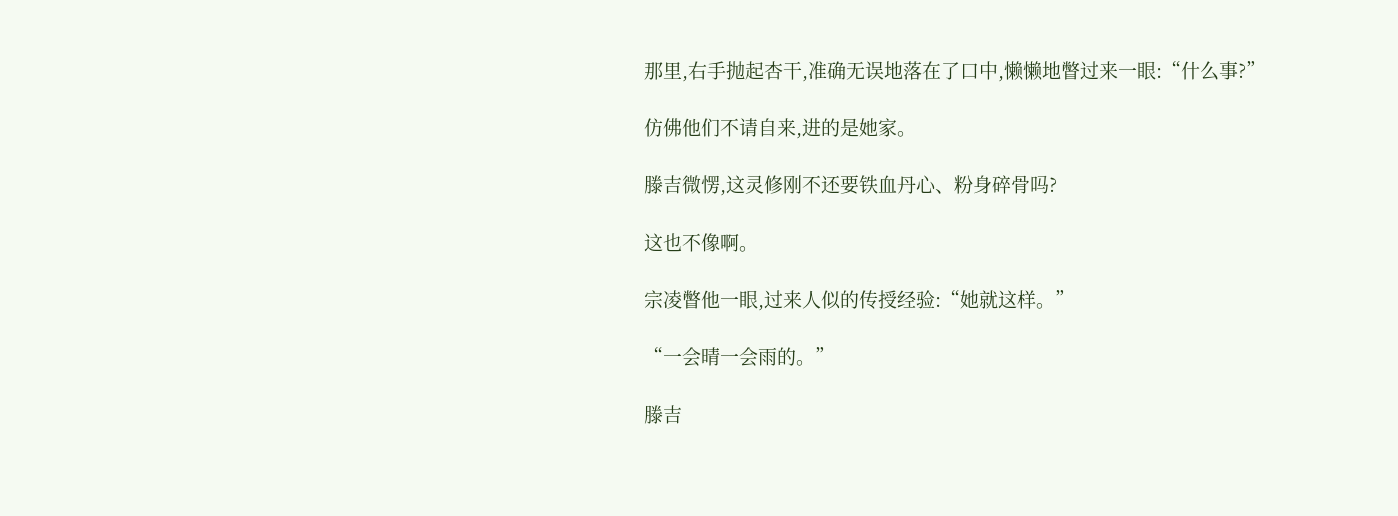那里,右手抛起杏干,准确无误地落在了口中,懒懒地瞥过来一眼:“什么事?”

仿佛他们不请自来,进的是她家。

滕吉微愣,这灵修刚不还要铁血丹心、粉身碎骨吗?

这也不像啊。

宗凌瞥他一眼,过来人似的传授经验:“她就这样。”

“一会晴一会雨的。”

滕吉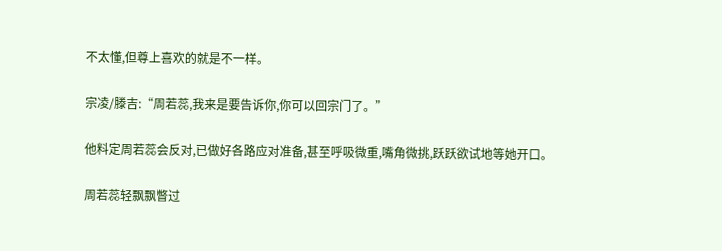不太懂,但尊上喜欢的就是不一样。

宗凌/滕吉:“周若蕊,我来是要告诉你,你可以回宗门了。”

他料定周若蕊会反对,已做好各路应对准备,甚至呼吸微重,嘴角微挑,跃跃欲试地等她开口。

周若蕊轻飘飘瞥过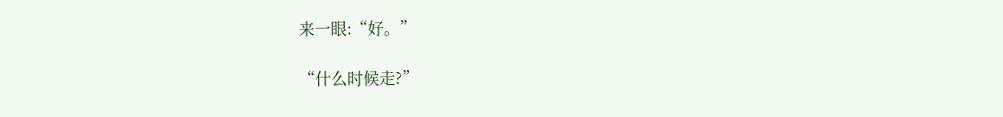来一眼:“好。”

“什么时候走?”